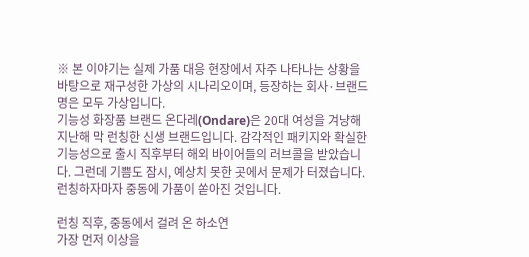※ 본 이야기는 실제 가품 대응 현장에서 자주 나타나는 상황을 바탕으로 재구성한 가상의 시나리오이며, 등장하는 회사·브랜드명은 모두 가상입니다.
기능성 화장품 브랜드 온다레(Ondare)은 20대 여성을 겨냥해 지난해 막 런칭한 신생 브랜드입니다. 감각적인 패키지와 확실한 기능성으로 출시 직후부터 해외 바이어들의 러브콜을 받았습니다. 그런데 기쁨도 잠시, 예상치 못한 곳에서 문제가 터졌습니다. 런칭하자마자 중동에 가품이 쏟아진 것입니다.

런칭 직후, 중동에서 걸려 온 하소연
가장 먼저 이상을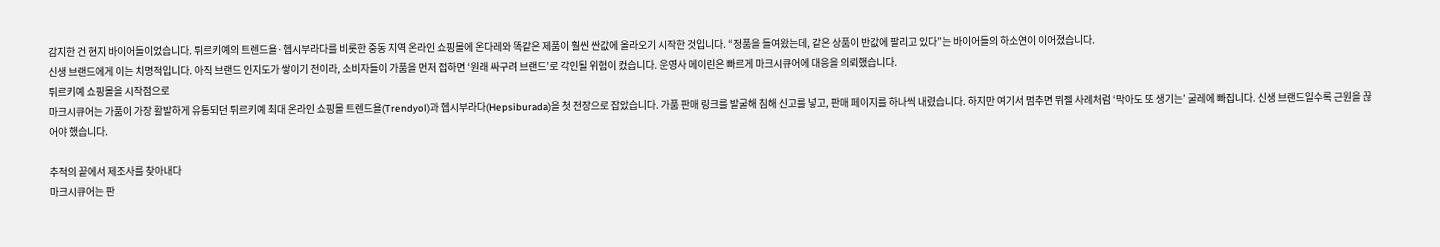감지한 건 현지 바이어들이었습니다. 튀르키예의 트렌드욜·헵시부라다를 비롯한 중동 지역 온라인 쇼핑몰에 온다레와 똑같은 제품이 훨씬 싼값에 올라오기 시작한 것입니다. “정품을 들여왔는데, 같은 상품이 반값에 팔리고 있다”는 바이어들의 하소연이 이어졌습니다.
신생 브랜드에게 이는 치명적입니다. 아직 브랜드 인지도가 쌓이기 전이라, 소비자들이 가품을 먼저 접하면 ‘원래 싸구려 브랜드’로 각인될 위험이 컸습니다. 운영사 메이린은 빠르게 마크시큐어에 대응을 의뢰했습니다.
튀르키예 쇼핑몰을 시작점으로
마크시큐어는 가품이 가장 활발하게 유통되던 튀르키예 최대 온라인 쇼핑몰 트렌드욜(Trendyol)과 헵시부라다(Hepsiburada)을 첫 전장으로 잡았습니다. 가품 판매 링크를 발굴해 침해 신고를 넣고, 판매 페이지를 하나씩 내렸습니다. 하지만 여기서 멈추면 뮈젤 사례처럼 ‘막아도 또 생기는’ 굴레에 빠집니다. 신생 브랜드일수록 근원을 끊어야 했습니다.

추적의 끝에서 제조사를 찾아내다
마크시큐어는 판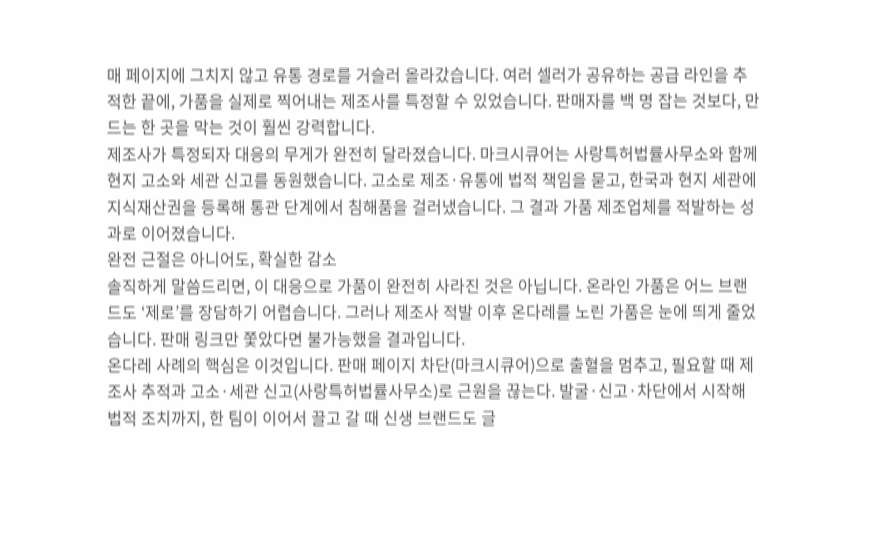매 페이지에 그치지 않고 유통 경로를 거슬러 올라갔습니다. 여러 셀러가 공유하는 공급 라인을 추적한 끝에, 가품을 실제로 찍어내는 제조사를 특정할 수 있었습니다. 판매자를 백 명 잡는 것보다, 만드는 한 곳을 막는 것이 훨씬 강력합니다.
제조사가 특정되자 대응의 무게가 완전히 달라졌습니다. 마크시큐어는 사랑특허법률사무소와 함께 현지 고소와 세관 신고를 동원했습니다. 고소로 제조·유통에 법적 책임을 묻고, 한국과 현지 세관에 지식재산권을 등록해 통관 단계에서 침해품을 걸러냈습니다. 그 결과 가품 제조업체를 적발하는 성과로 이어졌습니다.
완전 근절은 아니어도, 확실한 감소
솔직하게 말씀드리면, 이 대응으로 가품이 완전히 사라진 것은 아닙니다. 온라인 가품은 어느 브랜드도 ‘제로’를 장담하기 어렵습니다. 그러나 제조사 적발 이후 온다레를 노린 가품은 눈에 띄게 줄었습니다. 판매 링크만 쫓았다면 불가능했을 결과입니다.
온다레 사례의 핵심은 이것입니다. 판매 페이지 차단(마크시큐어)으로 출혈을 멈추고, 필요할 때 제조사 추적과 고소·세관 신고(사랑특허법률사무소)로 근원을 끊는다. 발굴·신고·차단에서 시작해 법적 조치까지, 한 팀이 이어서 끌고 갈 때 신생 브랜드도 글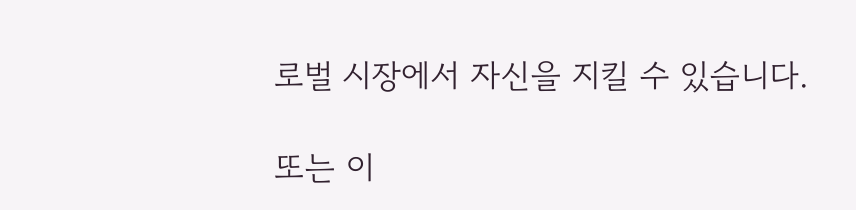로벌 시장에서 자신을 지킬 수 있습니다.

또는 이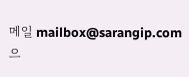메일 mailbox@sarangip.com 으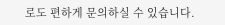로도 편하게 문의하실 수 있습니다.